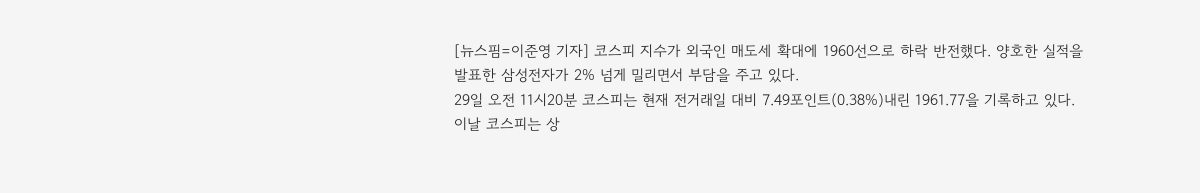[뉴스핌=이준영 기자] 코스피 지수가 외국인 매도세 확대에 1960선으로 하락 반전했다. 양호한 실적을 발표한 삼성전자가 2% 넘게 밀리면서 부담을 주고 있다.
29일 오전 11시20분 코스피는 현재 전거래일 대비 7.49포인트(0.38%)내린 1961.77을 기록하고 있다.
이날 코스피는 상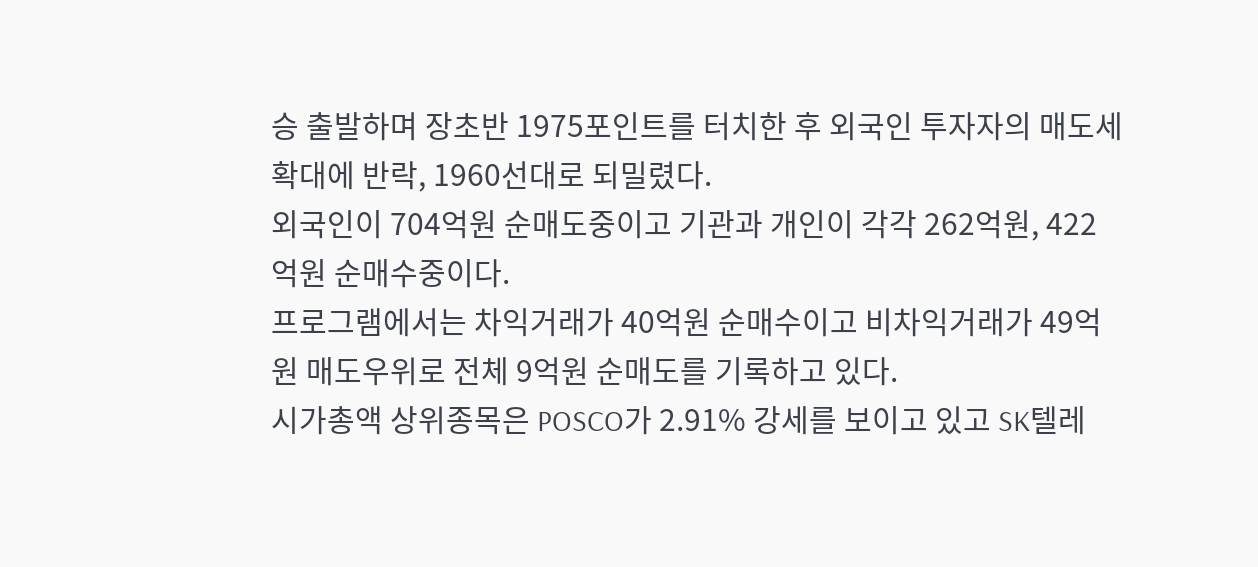승 출발하며 장초반 1975포인트를 터치한 후 외국인 투자자의 매도세 확대에 반락, 1960선대로 되밀렸다.
외국인이 704억원 순매도중이고 기관과 개인이 각각 262억원, 422억원 순매수중이다.
프로그램에서는 차익거래가 40억원 순매수이고 비차익거래가 49억원 매도우위로 전체 9억원 순매도를 기록하고 있다.
시가총액 상위종목은 POSCO가 2.91% 강세를 보이고 있고 SK텔레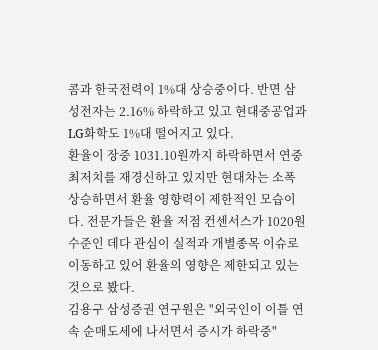콤과 한국전력이 1%대 상승중이다. 반면 삼성전자는 2.16% 하락하고 있고 현대중공업과 LG화학도 1%대 떨어지고 있다.
환율이 장중 1031.10원까지 하락하면서 연중 최저치를 재경신하고 있지만 현대차는 소폭 상승하면서 환율 영향력이 제한적인 모습이다. 전문가들은 환율 저점 컨센서스가 1020원 수준인 데다 관심이 실적과 개별종목 이슈로 이동하고 있어 환율의 영향은 제한되고 있는 것으로 봤다.
김용구 삼성증권 연구원은 "외국인이 이틀 연속 순매도세에 나서면서 증시가 하락중"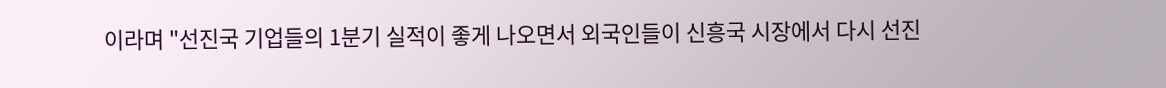이라며 "선진국 기업들의 1분기 실적이 좋게 나오면서 외국인들이 신흥국 시장에서 다시 선진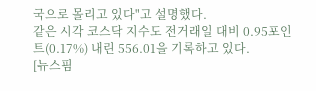국으로 몰리고 있다"고 설명했다.
같은 시각 코스닥 지수도 전거래일 대비 0.95포인트(0.17%) 내린 556.01을 기록하고 있다.
[뉴스핌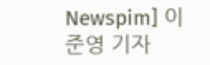Newspim] 이준영 기자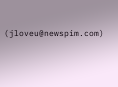(jloveu@newspim.com)